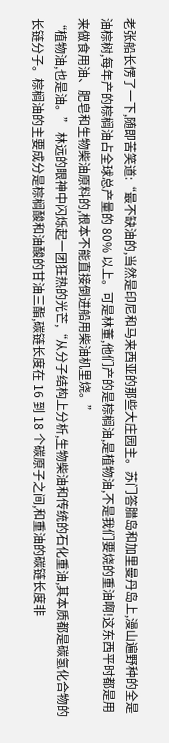老张船长愣了一下,随即苦笑道:“最不缺油的,当然是印尼和马来西亚的那些大庄园主。苏门答腊岛和加里曼丹岛上,漫山遍野种的全是油棕树,每年产的棕榈油占全球总产量的 80% 以上。可是林董,他们产的是棕榈油,是植物油,不是我们要烧的重油啊!这东西平时都是用来做食用油、肥皂和生物柴油原料的,根本不能直接倒进船用柴油机里烧。”
“植物油,也是油。” 林远的眼神中闪烁起一团狂热的光芒,“从分子结构上分析,生物柴油和传统的石化重油,其本质都是碳氢化合物的长链分子。棕榈油的主要成分是棕榈酸和油酸的甘油三酯,碳链长度在 16 到 18 个碳原子之间,和重油的碳链长度非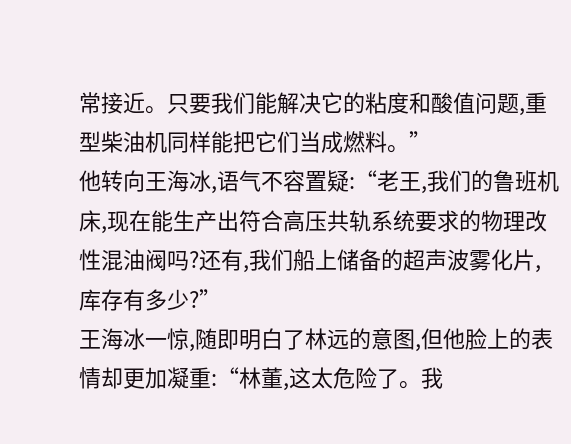常接近。只要我们能解决它的粘度和酸值问题,重型柴油机同样能把它们当成燃料。”
他转向王海冰,语气不容置疑:“老王,我们的鲁班机床,现在能生产出符合高压共轨系统要求的物理改性混油阀吗?还有,我们船上储备的超声波雾化片,库存有多少?”
王海冰一惊,随即明白了林远的意图,但他脸上的表情却更加凝重:“林董,这太危险了。我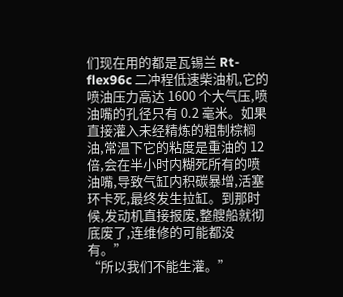们现在用的都是瓦锡兰 Rt-flex96c 二冲程低速柴油机,它的喷油压力高达 1600 个大气压,喷油嘴的孔径只有 0.2 毫米。如果直接灌入未经精炼的粗制棕榈油,常温下它的粘度是重油的 12 倍,会在半小时内糊死所有的喷油嘴,导致气缸内积碳暴增,活塞环卡死,最终发生拉缸。到那时候,发动机直接报废,整艘船就彻底废了,连维修的可能都没有。”
“所以我们不能生灌。”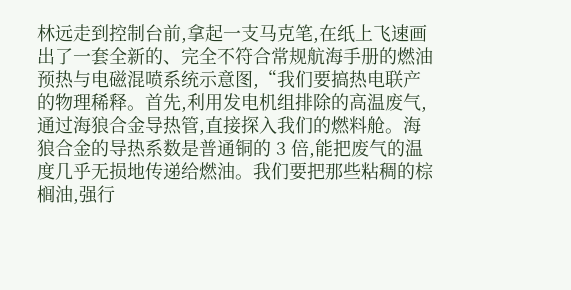林远走到控制台前,拿起一支马克笔,在纸上飞速画出了一套全新的、完全不符合常规航海手册的燃油预热与电磁混喷系统示意图,“我们要搞热电联产的物理稀释。首先,利用发电机组排除的高温废气,通过海狼合金导热管,直接探入我们的燃料舱。海狼合金的导热系数是普通铜的 3 倍,能把废气的温度几乎无损地传递给燃油。我们要把那些粘稠的棕榈油,强行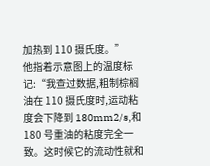加热到 110 摄氏度。”
他指着示意图上的温度标记:“我查过数据,粗制棕榈油在 110 摄氏度时,运动粘度会下降到 180mm2/s,和 180 号重油的粘度完全一致。这时候它的流动性就和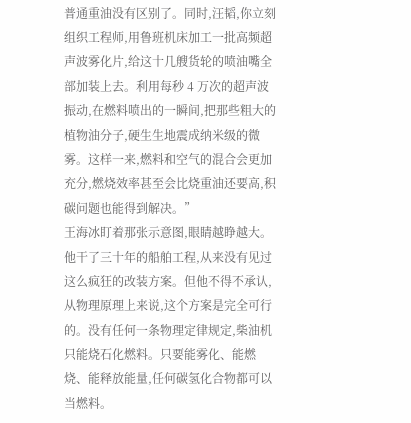普通重油没有区别了。同时,汪韬,你立刻组织工程师,用鲁班机床加工一批高频超声波雾化片,给这十几艘货轮的喷油嘴全部加装上去。利用每秒 4 万次的超声波振动,在燃料喷出的一瞬间,把那些粗大的植物油分子,硬生生地震成纳米级的微雾。这样一来,燃料和空气的混合会更加充分,燃烧效率甚至会比烧重油还要高,积碳问题也能得到解决。”
王海冰盯着那张示意图,眼睛越睁越大。他干了三十年的船舶工程,从来没有见过这么疯狂的改装方案。但他不得不承认,从物理原理上来说,这个方案是完全可行的。没有任何一条物理定律规定,柴油机只能烧石化燃料。只要能雾化、能燃烧、能释放能量,任何碳氢化合物都可以当燃料。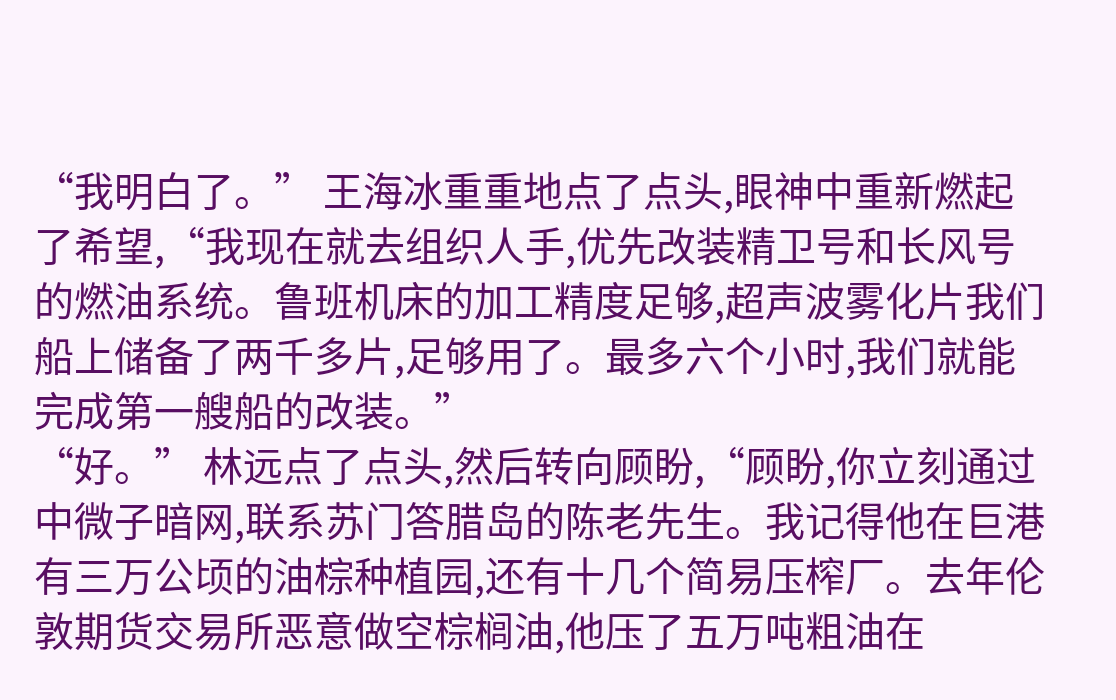“我明白了。” 王海冰重重地点了点头,眼神中重新燃起了希望,“我现在就去组织人手,优先改装精卫号和长风号的燃油系统。鲁班机床的加工精度足够,超声波雾化片我们船上储备了两千多片,足够用了。最多六个小时,我们就能完成第一艘船的改装。”
“好。” 林远点了点头,然后转向顾盼,“顾盼,你立刻通过中微子暗网,联系苏门答腊岛的陈老先生。我记得他在巨港有三万公顷的油棕种植园,还有十几个简易压榨厂。去年伦敦期货交易所恶意做空棕榈油,他压了五万吨粗油在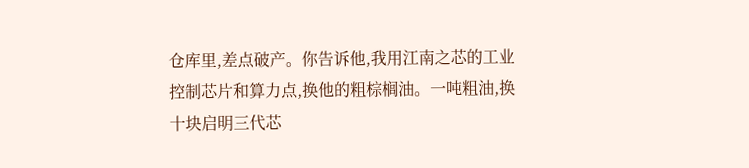仓库里,差点破产。你告诉他,我用江南之芯的工业控制芯片和算力点,换他的粗棕榈油。一吨粗油,换十块启明三代芯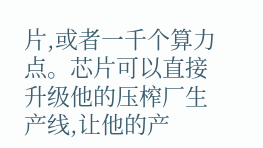片,或者一千个算力点。芯片可以直接升级他的压榨厂生产线,让他的产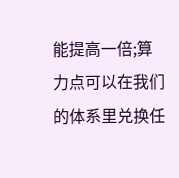能提高一倍;算力点可以在我们的体系里兑换任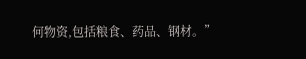何物资,包括粮食、药品、钢材。”